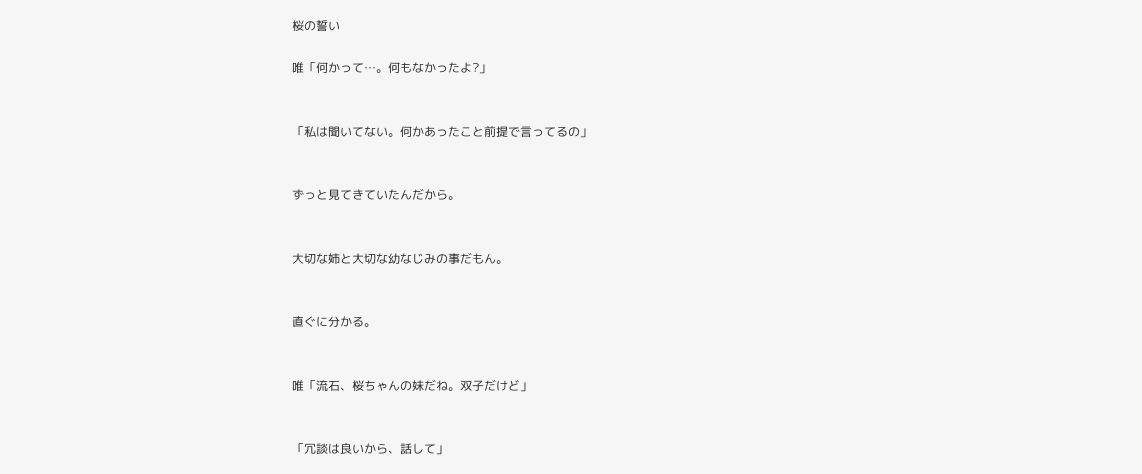桜の誓い

唯「何かって…。何もなかったよ?」


「私は聞いてない。何かあったこと前提で言ってるの」


ずっと見てきていたんだから。


大切な姉と大切な幼なじみの事だもん。


直ぐに分かる。


唯「流石、桜ちゃんの妹だね。双子だけど」


「冗談は良いから、話して」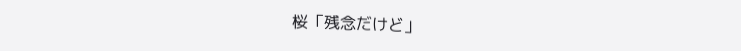桜「残念だけど」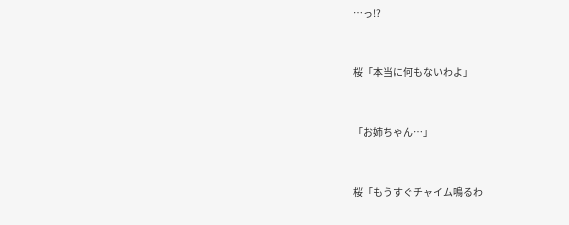…っ!?


桜「本当に何もないわよ」


「お姉ちゃん…」


桜「もうすぐチャイム鳴るわ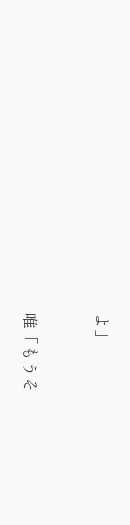よ」


唯「もうそ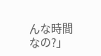んな時間なの?」